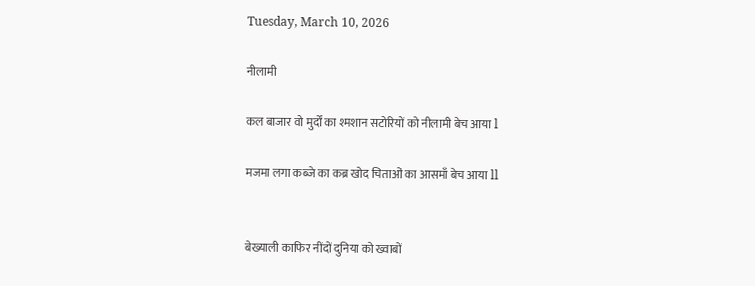Tuesday, March 10, 2026

नीलामी

कल बाजार वो मुर्दों का श्मशान सटोरियों को नीलामी बेच आया l

मजमा लगा कब्जे का कब्र खोद चिताओं का आसमाँ बेच आया ll


बेख्याली काफिर नींदों दुनिया को ख्वाबों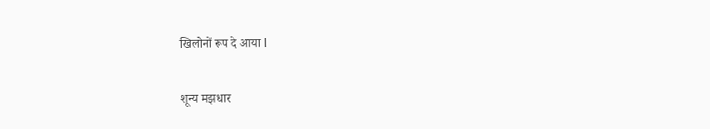खिलोनों रूप दे आया l

शून्य मझधार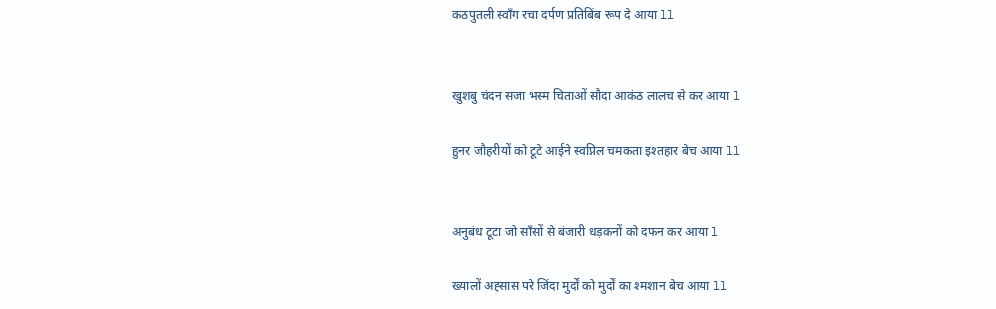कठपुतली स्वाँग रचा दर्पण प्रतिबिंब रूप दे आया ll


खुशबु चंदन सजा भस्म चिताओं सौदा आकंठ लालच से कर आया l

हुनर जौहरीयों को टूटे आईने स्वप्निल चमकता इश्तहार बेच आया ll


अनुबंध टूटा जो साँसों से बंजारी धड़कनों को दफन कर आया l

ख्यालों अह्सास परे जिंदा मुर्दों को मुर्दों का श्मशान बेच आया ll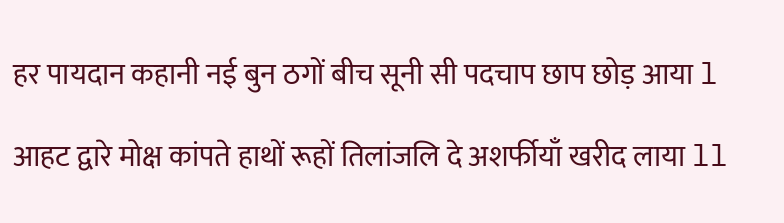हर पायदान कहानी नई बुन ठगों बीच सूनी सी पदचाप छाप छोड़ आया l

आहट द्वारे मोक्ष कांपते हाथों रूहों तिलांजलि दे अशर्फीयाँ खरीद लाया ll